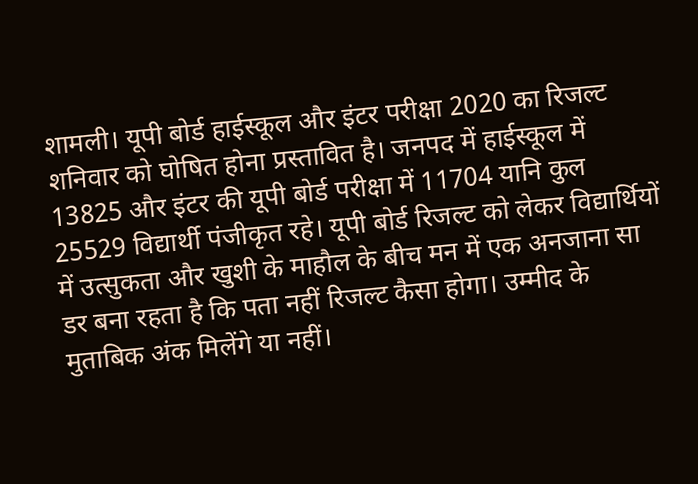शामली। यूपी बोर्ड हाईस्कूल और इंटर परीक्षा 2020 का रिजल्ट शनिवार को घोषित होना प्रस्तावित है। जनपद में हाईस्कूल में 13825 और इंटर की यूपी बोर्ड परीक्षा में 11704 यानि कुल 25529 विद्यार्थी पंजीकृत रहे। यूपी बोर्ड रिजल्ट को लेकर विद्यार्थियों में उत्सुकता और खुशी के माहौल के बीच मन में एक अनजाना सा डर बना रहता है कि पता नहीं रिजल्ट कैसा होगा। उम्मीद के मुताबिक अंक मिलेंगे या नहीं।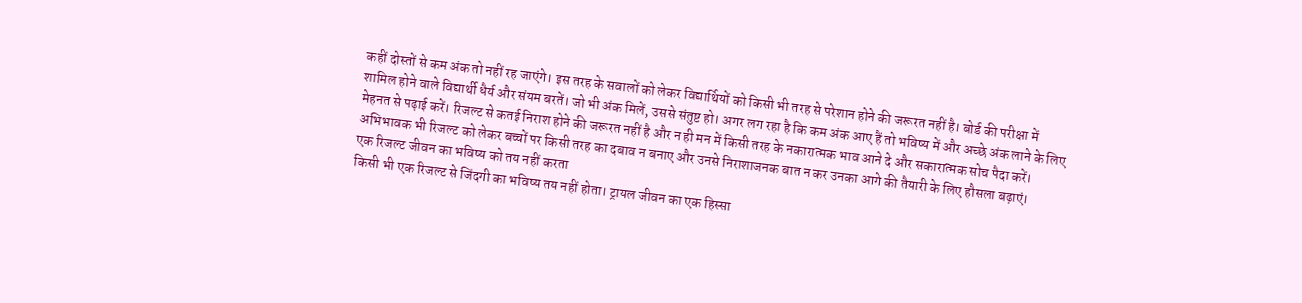कहीं दोस्तों से कम अंक तो नहीं रह जाएंगे। इस तरह के सवालों को लेकर विद्यार्थियों को किसी भी तरह से परेशान होने की जरूरत नहीं है। बोर्ड की परीक्षा में शामिल होने वाले विद्यार्थी धैर्य और संयम बरतें। जो भी अंक मिलें, उससे संतुष्ट हो। अगर लग रहा है कि कम अंक आए हैं तो भविष्य में और अच्छे अंक लाने के लिए मेहनत से पढ़ाई करें। रिजल्ट से कतई निराश होने की जरूरत नहीं है और न ही मन में किसी तरह के नकारात्मक भाव आने दे और सकारात्मक सोच पैदा करें। अभिभावक भी रिजल्ट को लेकर बच्चों पर किसी तरह का दबाव न बनाए और उनसे निराशाजनक बात न कर उनका आगे की तैयारी के लिए हौसला बढ़ाएं।
एक रिजल्ट जीवन का भविष्य को तय नहीं करता
किसी भी एक रिजल्ट से जिंदगी का भविष्य तय नहीं होता। ट्रायल जीवन का एक हिस्सा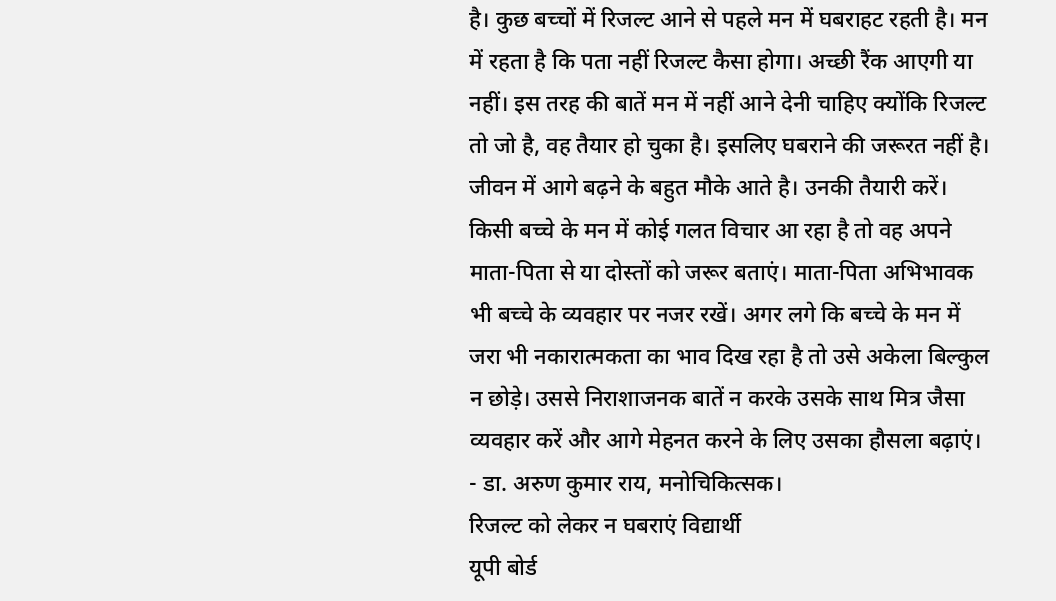है। कुछ बच्चों में रिजल्ट आने से पहले मन में घबराहट रहती है। मन में रहता है कि पता नहीं रिजल्ट कैसा होगा। अच्छी रैंक आएगी या नहीं। इस तरह की बातें मन में नहीं आने देनी चाहिए क्योंकि रिजल्ट तो जो है, वह तैयार हो चुका है। इसलिए घबराने की जरूरत नहीं है। जीवन में आगे बढ़ने के बहुत मौके आते है। उनकी तैयारी करें। किसी बच्चे के मन में कोई गलत विचार आ रहा है तो वह अपने माता-पिता से या दोस्तों को जरूर बताएं। माता-पिता अभिभावक भी बच्चे के व्यवहार पर नजर रखें। अगर लगे कि बच्चे के मन में जरा भी नकारात्मकता का भाव दिख रहा है तो उसे अकेला बिल्कुल न छोड़े। उससे निराशाजनक बातें न करके उसके साथ मित्र जैसा व्यवहार करें और आगे मेहनत करने के लिए उसका हौसला बढ़ाएं।
- डा. अरुण कुमार राय, मनोचिकित्सक।
रिजल्ट को लेकर न घबराएं विद्यार्थी
यूपी बोर्ड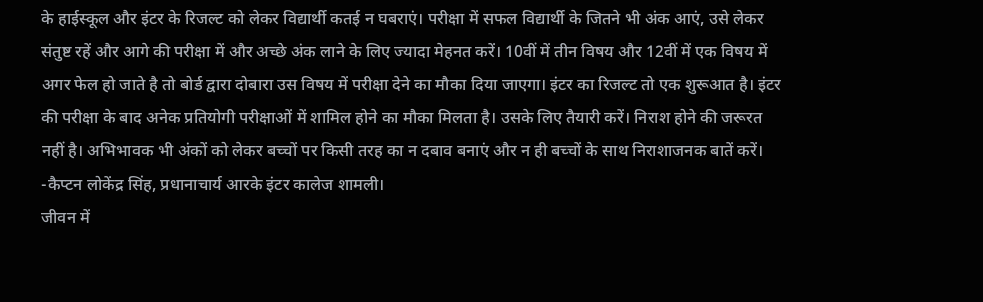के हाईस्कूल और इंटर के रिजल्ट को लेकर विद्यार्थी कतई न घबराएं। परीक्षा में सफल विद्यार्थी के जितने भी अंक आएं, उसे लेकर संतुष्ट रहें और आगे की परीक्षा में और अच्छे अंक लाने के लिए ज्यादा मेहनत करें। 10वीं में तीन विषय और 12वीं में एक विषय में अगर फेल हो जाते है तो बोर्ड द्वारा दोबारा उस विषय में परीक्षा देने का मौका दिया जाएगा। इंटर का रिजल्ट तो एक शुरूआत है। इंटर की परीक्षा के बाद अनेक प्रतियोगी परीक्षाओं में शामिल होने का मौका मिलता है। उसके लिए तैयारी करें। निराश होने की जरूरत नहीं है। अभिभावक भी अंकों को लेकर बच्चों पर किसी तरह का न दबाव बनाएं और न ही बच्चों के साथ निराशाजनक बातें करें।
-कैप्टन लोकेंद्र सिंह, प्रधानाचार्य आरके इंटर कालेज शामली।
जीवन में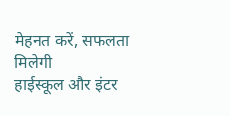मेहनत करें, सफलता मिलेगी
हाईस्कूल और इंटर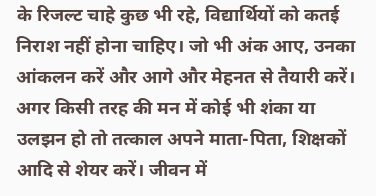के रिजल्ट चाहे कुछ भी रहे, विद्यार्थियों को कतई निराश नहीं होना चाहिए। जो भी अंक आए, उनका आंकलन करें और आगे और मेहनत से तैयारी करें। अगर किसी तरह की मन में कोई भी शंका या उलझन हो तो तत्काल अपने माता-पिता, शिक्षकों आदि से शेयर करें। जीवन में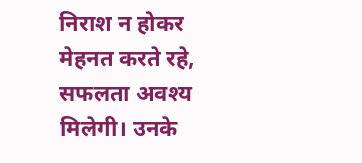निराश न होकर मेहनत करते रहे, सफलता अवश्य मिलेगी। उनके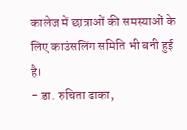कालेज में छात्राओं की समस्याओं के लिए काउंसलिंग समिति भी बनी हुई है।
- डा. रुचिता ढाका,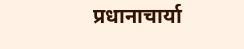प्रधानाचार्या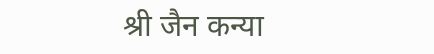श्री जैन कन्या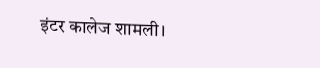इंटर कालेज शामली।